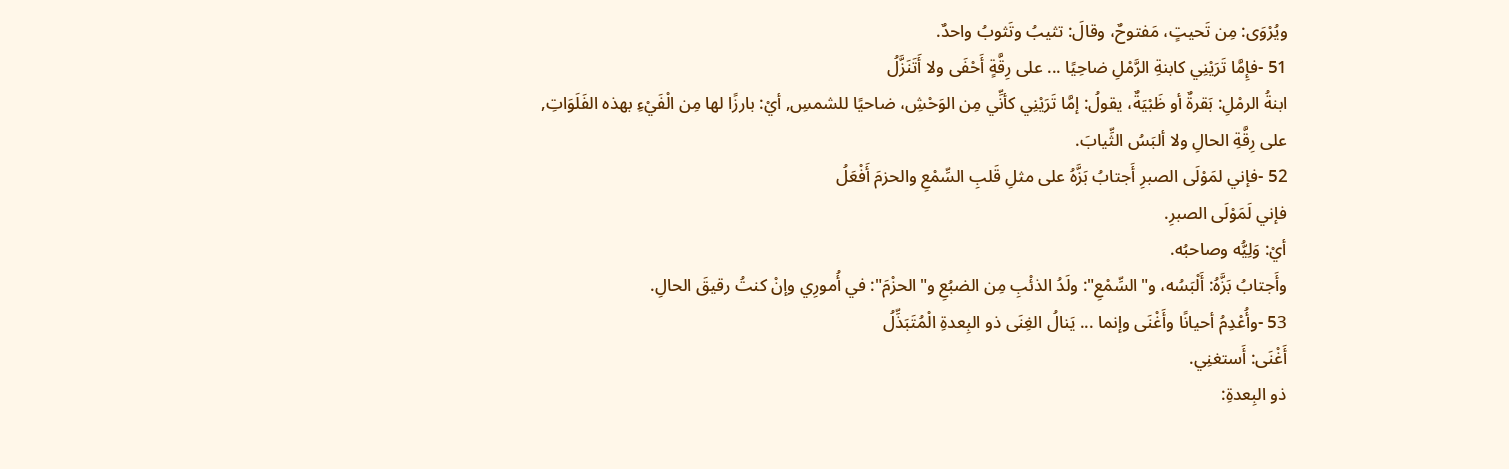ويُرْوَى: مِن تَحيتٍ، مَفتوحٌ، وقالَ: تثيبُ وتَثوبُ واحدٌ.
51 -فإِمَّا تَرَيْنِي كابنةِ الرَّمْلِ ضاحِيًا ... على رِقَّةٍ أَحْفَى ولا أَتَنَزَّلُ
ابنةُ الرمْلِ: بَقرةٌ أو ظَبْيَةٌ، يقولُ: إمَّا تَرَيْنِي كأنِّي مِن الوَحْشِ، ضاحيًا للشمسِ, أيْ: بارزًا لها مِن الْفَيْءِ بهذه الفَلَوَاتِ, على رِقَّةِ الحالِ ولا ألبَسُ الثِّيابَ.
52 -فإني لمَوْلَى الصبرِ أَجتابُ بَزَّهُ على مثلِ قَلبِ السِّمْعِ والحزمَ أَفْعَلُ
فإني لَمَوْلَى الصبرِ.
أيْ: وَلِيُّه وصاحبُه.
وأَجتابُ بَزَّهُ: أَلْبَسُه، و"السِّمْعِ": ولَدُ الذئْبِ مِن الضبُعِ و"الحزْمَ": في أُمورِي وإنْ كنتُ رقيقَ الحالِ.
53 -وأُعْدِمُ أحيانًا وأَغْنَى وإنما ... يَنالُ الغِنَى ذو البِعدةِ الْمُتَبَذِّلُ
أَغْنَى: أَستغنِي.
ذو البِعدةِ: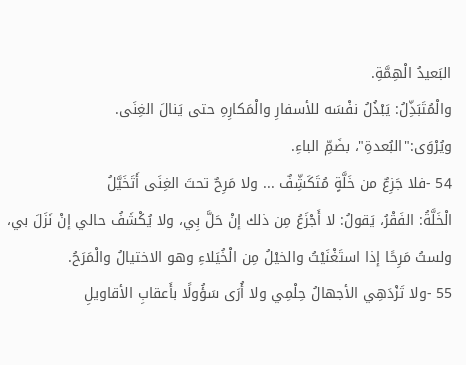البَعيدُ الْهِمَّةِ.
والْمُتَبَذِّلُ: يَبْذُلُ نفْسَه للأسفارِ والْمَكارِهِ حتى يَنالَ الغِنَى.
ويُرْوَى:"البُعدةِ"، بضَمِّ الباءِ.
54 -فلا جَزِعٌ من خَلَّةٍ مُتَكَشِّفٌ ... ولا مَرِحٌ تحتَ الغِنَى أَتَخَيَّلُ
الْخَلَّةُ: الفَقْرُ، يَقولُ: لا أَجْزَعُ مِن ذلك إنْ حَلَّ بِي، ولا يُكْشَفُ حالي إنْ نَزَلَ بي، ولستُ مَرِحًا إذا استَغْنَيْتُ والخيْلُ مِن الْخُيَلاءِ وهو الاختيالُ والْمَرَحُ.
55 -ولا تَزْدَهِي الأجهالُ حِلْمِي ولا أُرَى سَؤُولًا بأَعقابِ الأقاويلِ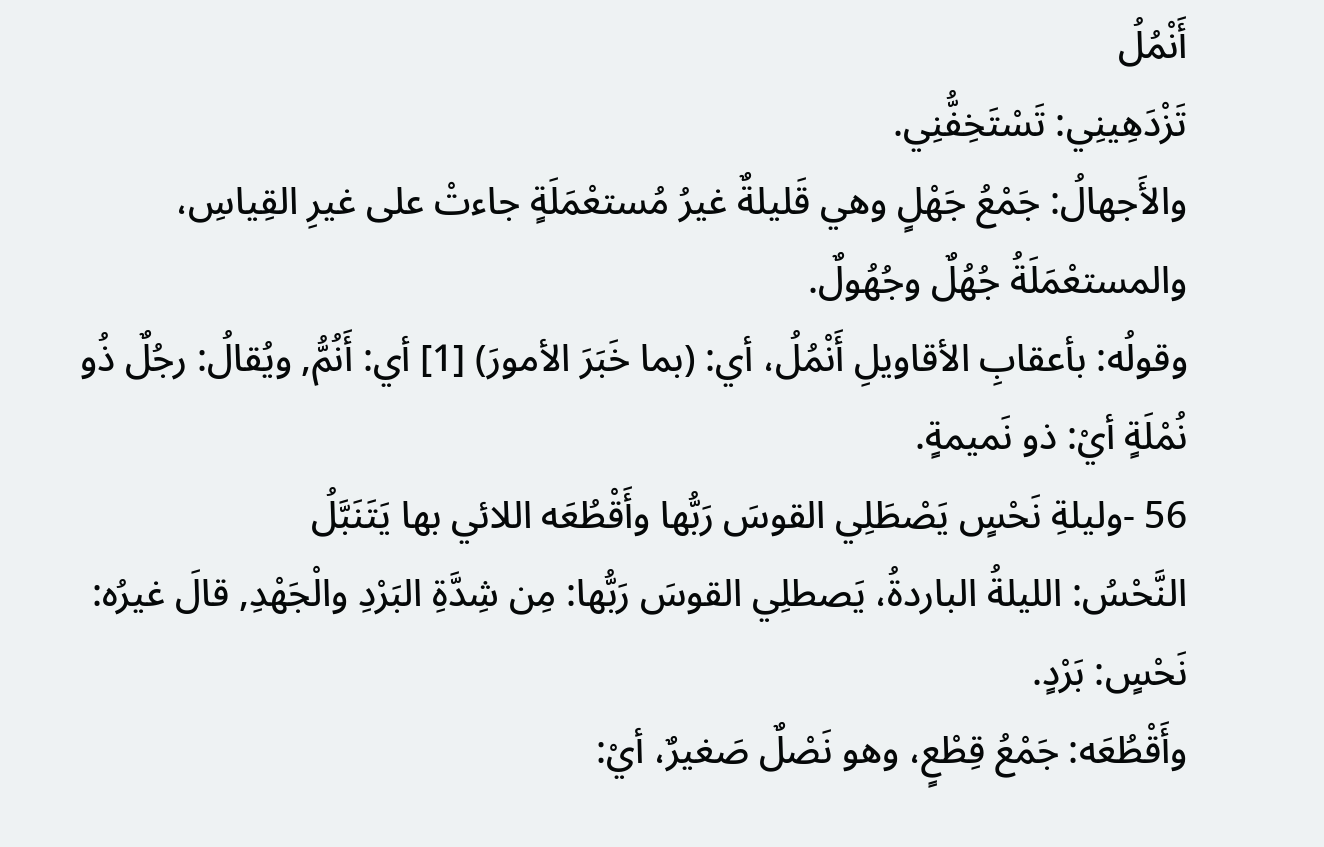أَنْمُلُ
تَزْدَهِينِي: تَسْتَخِفُّنِي.
والأَجهالُ: جَمْعُ جَهْلٍ وهي قَليلةٌ غيرُ مُستعْمَلَةٍ جاءتْ على غيرِ القِياسِ، والمستعْمَلَةُ جُهُلٌ وجُهُولٌ.
وقولُه: بأعقابِ الأقاويلِ أَنْمُلُ، أي: (بما خَبَرَ الأمورَ) [1] أي: أَنُمُّ, ويُقالُ: رجُلٌ ذُو نُمْلَةٍ أيْ: ذو نَميمةٍ.
56 -وليلةِ نَحْسٍ يَصْطَلِي القوسَ رَبُّها وأَقْطُعَه اللائي بها يَتَنَبَّلُ
النَّحْسُ: الليلةُ الباردةُ، يَصطلِي القوسَ رَبُّها: مِن شِدَّةِ البَرْدِ والْجَهْدِ, قالَ غيرُه: نَحْسٍ: بَرْدٍ.
وأَقْطُعَه: جَمْعُ قِطْعٍ، وهو نَصْلٌ صَغيرٌ، أيْ: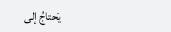يَحتاجُ إلى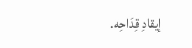إيقادِ قِدَاحِه.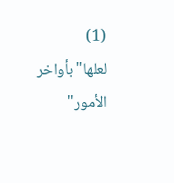(1) لعلها"بأواخر الأمور"